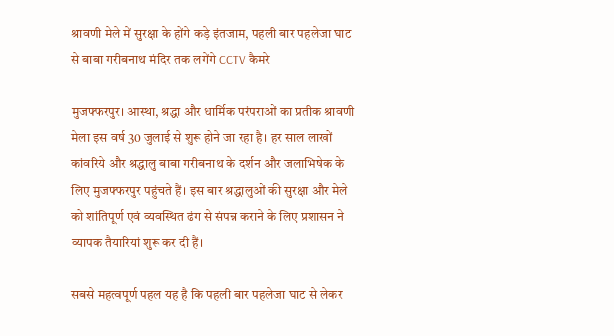श्रावणी मेले में सुरक्षा के होंगे कड़े इंतजाम, पहली बार पहलेजा घाट से बाबा गरीबनाथ मंदिर तक लगेंगे CCTV कैमरे

मुजफ्फरपुर। आस्था, श्रद्धा और धार्मिक परंपराओं का प्रतीक श्रावणी मेला इस वर्ष 30 जुलाई से शुरू होने जा रहा है। हर साल लाखों कांवरिये और श्रद्धालु बाबा गरीबनाथ के दर्शन और जलाभिषेक के लिए मुजफ्फरपुर पहुंचते हैं। इस बार श्रद्धालुओं की सुरक्षा और मेले को शांतिपूर्ण एवं व्यवस्थित ढंग से संपन्न कराने के लिए प्रशासन ने व्यापक तैयारियां शुरू कर दी हैं।

सबसे महत्वपूर्ण पहल यह है कि पहली बार पहलेजा घाट से लेकर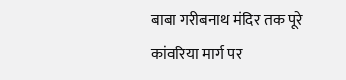बाबा गरीबनाथ मंदिर तक पूरे कांवरिया मार्ग पर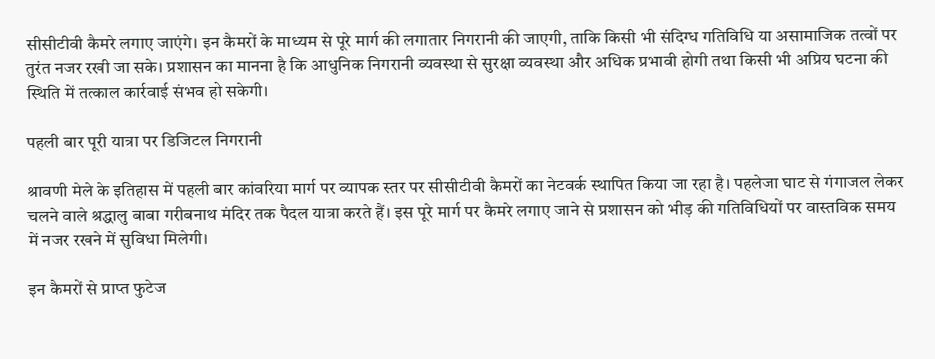सीसीटीवी कैमरे लगाए जाएंगे। इन कैमरों के माध्यम से पूरे मार्ग की लगातार निगरानी की जाएगी, ताकि किसी भी संदिग्ध गतिविधि या असामाजिक तत्वों पर तुरंत नजर रखी जा सके। प्रशासन का मानना है कि आधुनिक निगरानी व्यवस्था से सुरक्षा व्यवस्था और अधिक प्रभावी होगी तथा किसी भी अप्रिय घटना की स्थिति में तत्काल कार्रवाई संभव हो सकेगी।

पहली बार पूरी यात्रा पर डिजिटल निगरानी

श्रावणी मेले के इतिहास में पहली बार कांवरिया मार्ग पर व्यापक स्तर पर सीसीटीवी कैमरों का नेटवर्क स्थापित किया जा रहा है। पहलेजा घाट से गंगाजल लेकर चलने वाले श्रद्धालु बाबा गरीबनाथ मंदिर तक पैदल यात्रा करते हैं। इस पूरे मार्ग पर कैमरे लगाए जाने से प्रशासन को भीड़ की गतिविधियों पर वास्तविक समय में नजर रखने में सुविधा मिलेगी।

इन कैमरों से प्राप्त फुटेज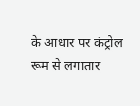के आधार पर कंट्रोल रूम से लगातार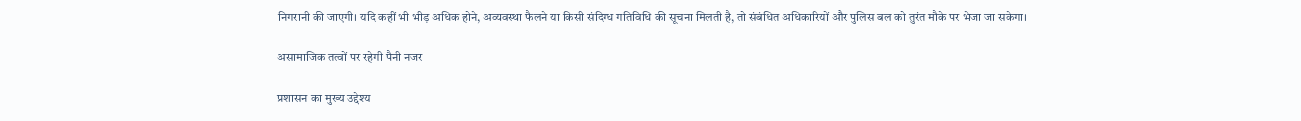निगरानी की जाएगी। यदि कहीं भी भीड़ अधिक होने, अव्यवस्था फैलने या किसी संदिग्ध गतिविधि की सूचना मिलती है, तो संबंधित अधिकारियों और पुलिस बल को तुरंत मौके पर भेजा जा सकेगा।

असामाजिक तत्वों पर रहेगी पैनी नजर

प्रशासन का मुख्य उद्देश्य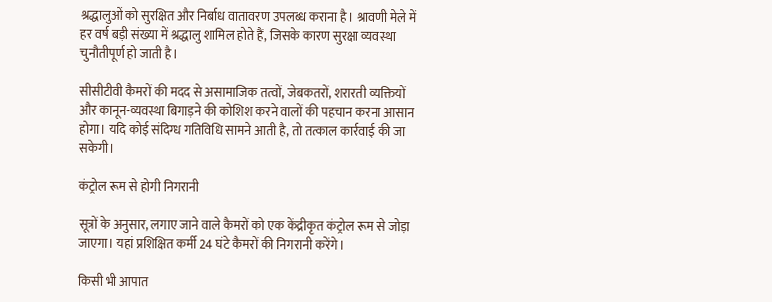श्रद्धालुओं को सुरक्षित और निर्बाध वातावरण उपलब्ध कराना है। श्रावणी मेले में हर वर्ष बड़ी संख्या में श्रद्धालु शामिल होते हैं, जिसके कारण सुरक्षा व्यवस्था चुनौतीपूर्ण हो जाती है।

सीसीटीवी कैमरों की मदद से असामाजिक तत्वों, जेबकतरों, शरारती व्यक्तियों और कानून-व्यवस्था बिगाड़ने की कोशिश करने वालों की पहचान करना आसान होगा। यदि कोई संदिग्ध गतिविधि सामने आती है, तो तत्काल कार्रवाई की जा सकेगी।

कंट्रोल रूम से होगी निगरानी

सूत्रों के अनुसार, लगाए जाने वाले कैमरों को एक केंद्रीकृत कंट्रोल रूम से जोड़ा जाएगा। यहां प्रशिक्षित कर्मी 24 घंटे कैमरों की निगरानी करेंगे।

किसी भी आपात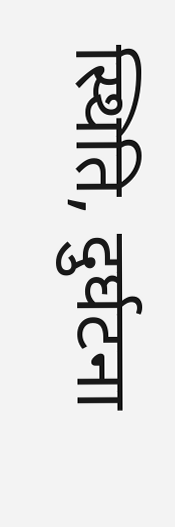स्थिति, दुर्घटना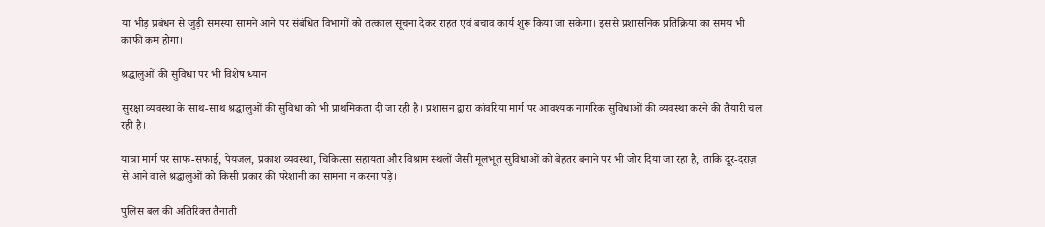या भीड़ प्रबंधन से जुड़ी समस्या सामने आने पर संबंधित विभागों को तत्काल सूचना देकर राहत एवं बचाव कार्य शुरू किया जा सकेगा। इससे प्रशासनिक प्रतिक्रिया का समय भी काफी कम होगा।

श्रद्धालुओं की सुविधा पर भी विशेष ध्यान

सुरक्षा व्यवस्था के साथ-साथ श्रद्धालुओं की सुविधा को भी प्राथमिकता दी जा रही है। प्रशासन द्वारा कांवरिया मार्ग पर आवश्यक नागरिक सुविधाओं की व्यवस्था करने की तैयारी चल रही है।

यात्रा मार्ग पर साफ-सफाई, पेयजल, प्रकाश व्यवस्था, चिकित्सा सहायता और विश्राम स्थलों जैसी मूलभूत सुविधाओं को बेहतर बनाने पर भी जोर दिया जा रहा है, ताकि दूर-दराज़ से आने वाले श्रद्धालुओं को किसी प्रकार की परेशानी का सामना न करना पड़े।

पुलिस बल की अतिरिक्त तैनाती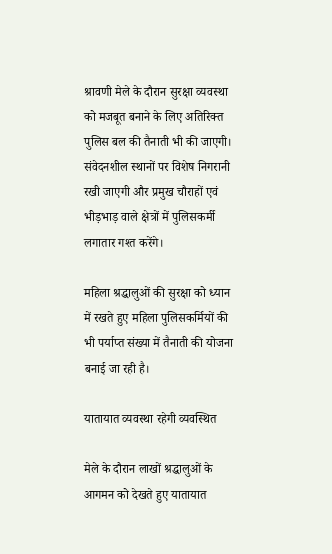श्रावणी मेले के दौरान सुरक्षा व्यवस्था को मजबूत बनाने के लिए अतिरिक्त पुलिस बल की तैनाती भी की जाएगी। संवेदनशील स्थानों पर विशेष निगरानी रखी जाएगी और प्रमुख चौराहों एवं भीड़भाड़ वाले क्षेत्रों में पुलिसकर्मी लगातार गश्त करेंगे।

महिला श्रद्धालुओं की सुरक्षा को ध्यान में रखते हुए महिला पुलिसकर्मियों की भी पर्याप्त संख्या में तैनाती की योजना बनाई जा रही है।

यातायात व्यवस्था रहेगी व्यवस्थित

मेले के दौरान लाखों श्रद्धालुओं के आगमन को देखते हुए यातायात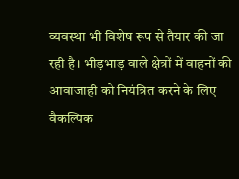व्यवस्था भी विशेष रूप से तैयार की जा रही है। भीड़भाड़ वाले क्षेत्रों में वाहनों की आवाजाही को नियंत्रित करने के लिए वैकल्पिक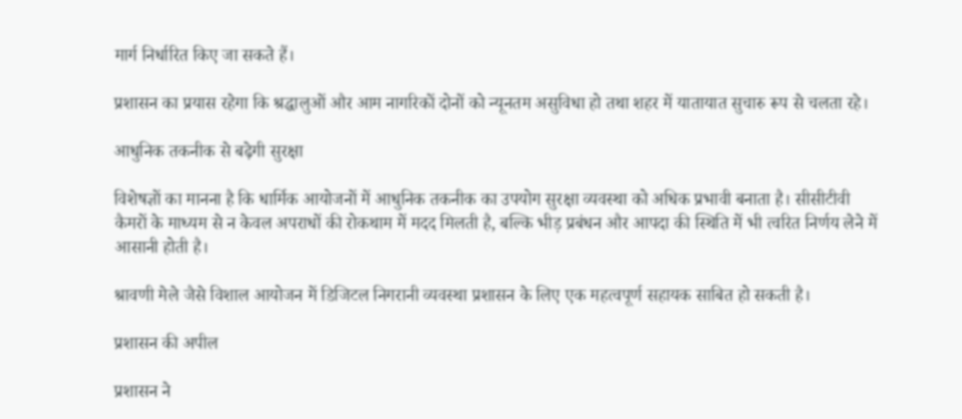मार्ग निर्धारित किए जा सकते हैं।

प्रशासन का प्रयास रहेगा कि श्रद्धालुओं और आम नागरिकों दोनों को न्यूनतम असुविधा हो तथा शहर में यातायात सुचारु रूप से चलता रहे।

आधुनिक तकनीक से बढ़ेगी सुरक्षा

विशेषज्ञों का मानना है कि धार्मिक आयोजनों में आधुनिक तकनीक का उपयोग सुरक्षा व्यवस्था को अधिक प्रभावी बनाता है। सीसीटीवी कैमरों के माध्यम से न केवल अपराधों की रोकथाम में मदद मिलती है, बल्कि भीड़ प्रबंधन और आपदा की स्थिति में भी त्वरित निर्णय लेने में आसानी होती है।

श्रावणी मेले जैसे विशाल आयोजन में डिजिटल निगरानी व्यवस्था प्रशासन के लिए एक महत्वपूर्ण सहायक साबित हो सकती है।

प्रशासन की अपील

प्रशासन ने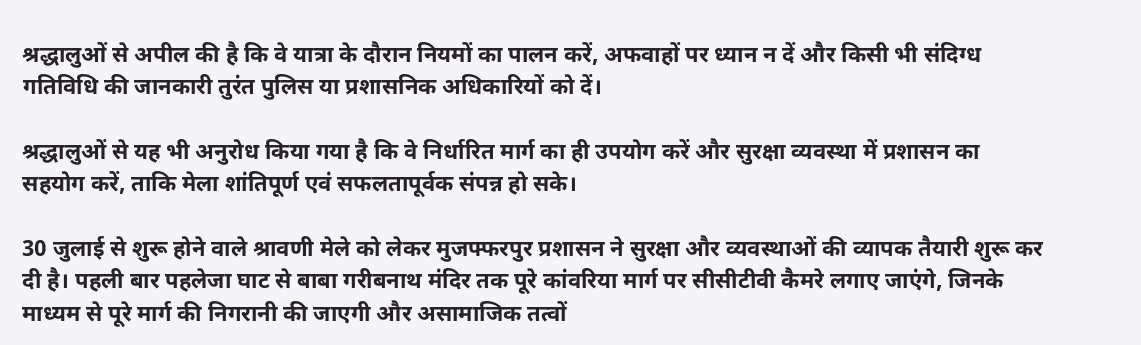श्रद्धालुओं से अपील की है कि वे यात्रा के दौरान नियमों का पालन करें, अफवाहों पर ध्यान न दें और किसी भी संदिग्ध गतिविधि की जानकारी तुरंत पुलिस या प्रशासनिक अधिकारियों को दें।

श्रद्धालुओं से यह भी अनुरोध किया गया है कि वे निर्धारित मार्ग का ही उपयोग करें और सुरक्षा व्यवस्था में प्रशासन का सहयोग करें, ताकि मेला शांतिपूर्ण एवं सफलतापूर्वक संपन्न हो सके।

30 जुलाई से शुरू होने वाले श्रावणी मेले को लेकर मुजफ्फरपुर प्रशासन ने सुरक्षा और व्यवस्थाओं की व्यापक तैयारी शुरू कर दी है। पहली बार पहलेजा घाट से बाबा गरीबनाथ मंदिर तक पूरे कांवरिया मार्ग पर सीसीटीवी कैमरे लगाए जाएंगे, जिनके माध्यम से पूरे मार्ग की निगरानी की जाएगी और असामाजिक तत्वों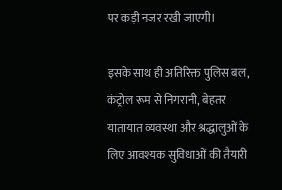पर कड़ी नजर रखी जाएगी।

इसके साथ ही अतिरिक्त पुलिस बल, कंट्रोल रूम से निगरानी, बेहतर यातायात व्यवस्था और श्रद्धालुओं के लिए आवश्यक सुविधाओं की तैयारी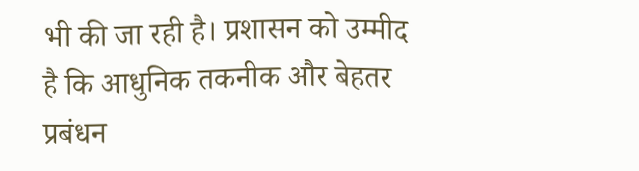भी की जा रही है। प्रशासन को उम्मीद है कि आधुनिक तकनीक और बेहतर प्रबंधन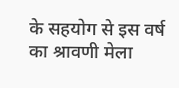के सहयोग से इस वर्ष का श्रावणी मेला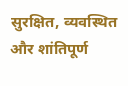सुरक्षित, व्यवस्थित और शांतिपूर्ण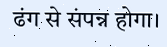ढंग से संपन्न होगा।